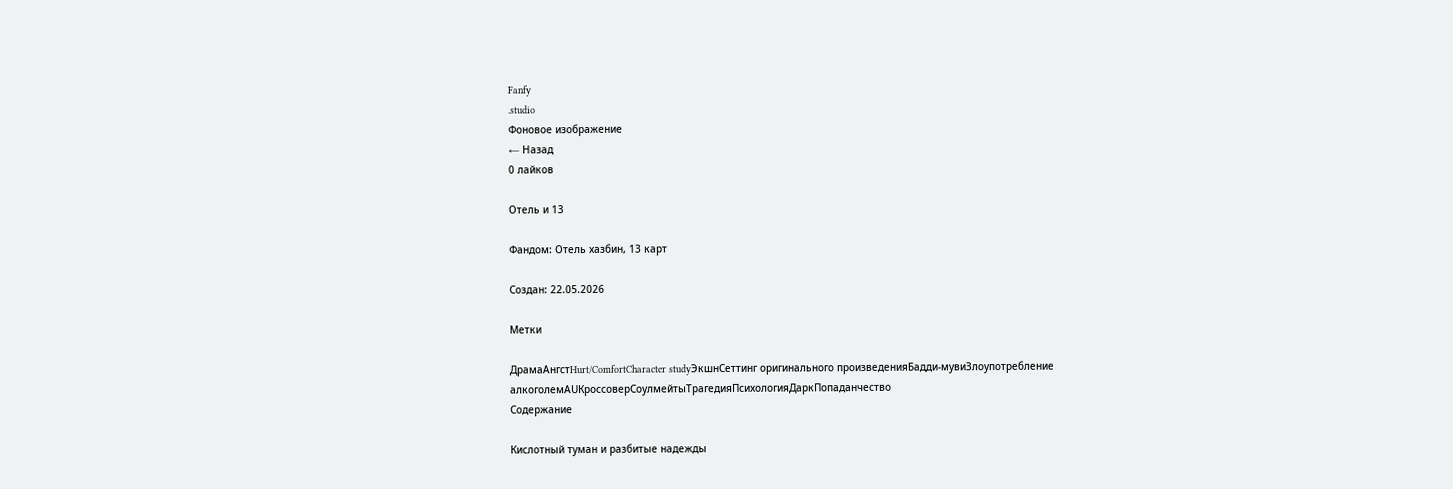Fanfy
.studio
Фоновое изображение
← Назад
0 лайков

Отель и 13

Фандом: Отель хазбин, 13 карт

Создан: 22.05.2026

Метки

ДрамаАнгстHurt/ComfortCharacter studyЭкшнСеттинг оригинального произведенияБадди-мувиЗлоупотребление алкоголемAUКроссоверСоулмейтыТрагедияПсихологияДаркПопаданчество
Содержание

Кислотный туман и разбитые надежды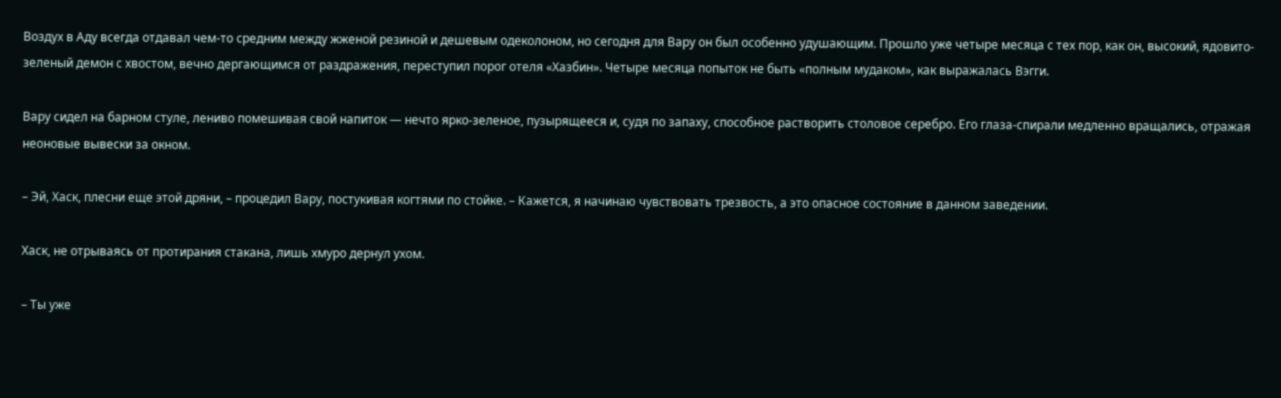Воздух в Аду всегда отдавал чем-то средним между жженой резиной и дешевым одеколоном, но сегодня для Вару он был особенно удушающим. Прошло уже четыре месяца с тех пор, как он, высокий, ядовито-зеленый демон с хвостом, вечно дергающимся от раздражения, переступил порог отеля «Хазбин». Четыре месяца попыток не быть «полным мудаком», как выражалась Вэгги.

Вару сидел на барном стуле, лениво помешивая свой напиток — нечто ярко-зеленое, пузырящееся и, судя по запаху, способное растворить столовое серебро. Его глаза-спирали медленно вращались, отражая неоновые вывески за окном.

– Эй, Хаск, плесни еще этой дряни, – процедил Вару, постукивая когтями по стойке. – Кажется, я начинаю чувствовать трезвость, а это опасное состояние в данном заведении.

Хаск, не отрываясь от протирания стакана, лишь хмуро дернул ухом.

– Ты уже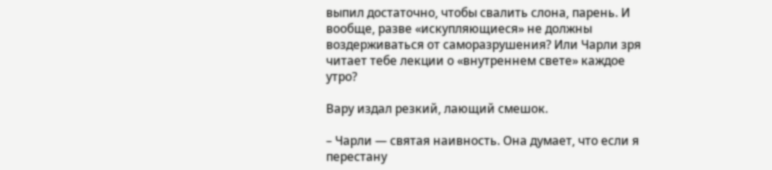выпил достаточно, чтобы свалить слона, парень. И вообще, разве «искупляющиеся» не должны воздерживаться от саморазрушения? Или Чарли зря читает тебе лекции о «внутреннем свете» каждое утро?

Вару издал резкий, лающий смешок.

– Чарли — святая наивность. Она думает, что если я перестану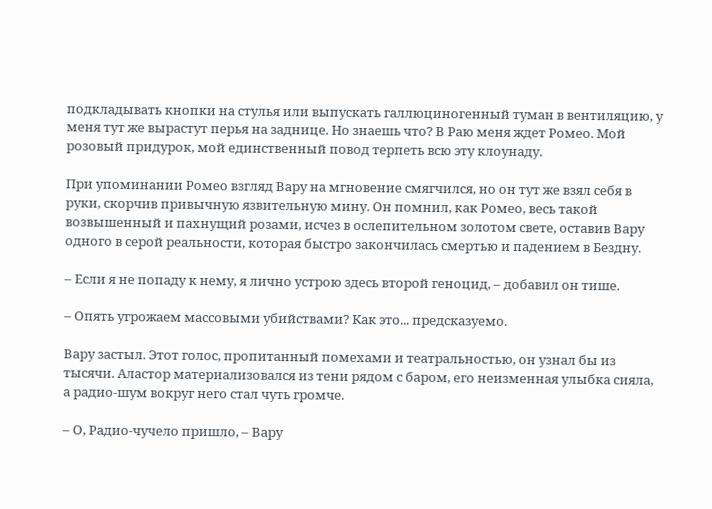подкладывать кнопки на стулья или выпускать галлюциногенный туман в вентиляцию, у меня тут же вырастут перья на заднице. Но знаешь что? В Раю меня ждет Ромео. Мой розовый придурок, мой единственный повод терпеть всю эту клоунаду.

При упоминании Ромео взгляд Вару на мгновение смягчился, но он тут же взял себя в руки, скорчив привычную язвительную мину. Он помнил, как Ромео, весь такой возвышенный и пахнущий розами, исчез в ослепительном золотом свете, оставив Вару одного в серой реальности, которая быстро закончилась смертью и падением в Бездну.

– Если я не попаду к нему, я лично устрою здесь второй геноцид, – добавил он тише.

– Опять угрожаем массовыми убийствами? Как это... предсказуемо.

Вару застыл. Этот голос, пропитанный помехами и театральностью, он узнал бы из тысячи. Аластор материализовался из тени рядом с баром, его неизменная улыбка сияла, а радио-шум вокруг него стал чуть громче.

– О, Радио-чучело пришло, – Вару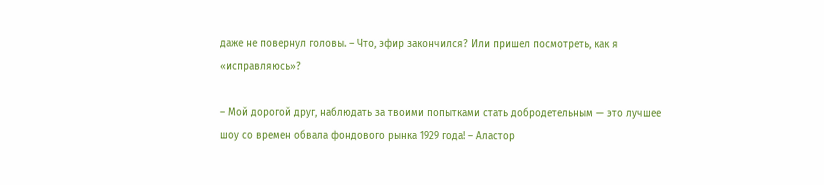даже не повернул головы. – Что, эфир закончился? Или пришел посмотреть, как я «исправляюсь»?

– Мой дорогой друг, наблюдать за твоими попытками стать добродетельным — это лучшее шоу со времен обвала фондового рынка 1929 года! – Аластор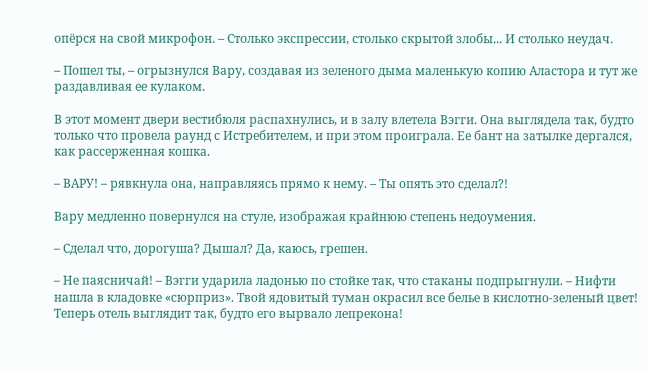опёрся на свой микрофон. – Столько экспрессии, столько скрытой злобы... И столько неудач.

– Пошел ты, – огрызнулся Вару, создавая из зеленого дыма маленькую копию Аластора и тут же раздавливая ее кулаком.

В этот момент двери вестибюля распахнулись, и в залу влетела Вэгги. Она выглядела так, будто только что провела раунд с Истребителем, и при этом проиграла. Ее бант на затылке дергался, как рассерженная кошка.

– ВАРУ! – рявкнула она, направляясь прямо к нему. – Ты опять это сделал?!

Вару медленно повернулся на стуле, изображая крайнюю степень недоумения.

– Сделал что, дорогуша? Дышал? Да, каюсь, грешен.

– Не паясничай! – Вэгги ударила ладонью по стойке так, что стаканы подпрыгнули. – Нифти нашла в кладовке «сюрприз». Твой ядовитый туман окрасил все белье в кислотно-зеленый цвет! Теперь отель выглядит так, будто его вырвало лепрекона!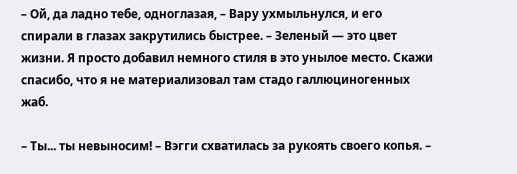– Ой, да ладно тебе, одноглазая, – Вару ухмыльнулся, и его спирали в глазах закрутились быстрее. – Зеленый — это цвет жизни. Я просто добавил немного стиля в это унылое место. Скажи спасибо, что я не материализовал там стадо галлюциногенных жаб.

– Ты... ты невыносим! – Вэгги схватилась за рукоять своего копья. –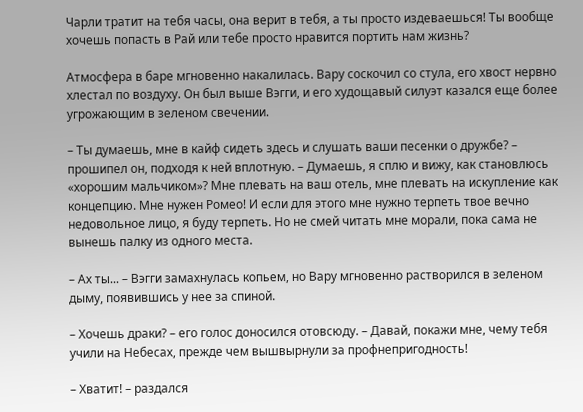Чарли тратит на тебя часы, она верит в тебя, а ты просто издеваешься! Ты вообще хочешь попасть в Рай или тебе просто нравится портить нам жизнь?

Атмосфера в баре мгновенно накалилась. Вару соскочил со стула, его хвост нервно хлестал по воздуху. Он был выше Вэгги, и его худощавый силуэт казался еще более угрожающим в зеленом свечении.

– Ты думаешь, мне в кайф сидеть здесь и слушать ваши песенки о дружбе? – прошипел он, подходя к ней вплотную. – Думаешь, я сплю и вижу, как становлюсь «хорошим мальчиком»? Мне плевать на ваш отель, мне плевать на искупление как концепцию. Мне нужен Ромео! И если для этого мне нужно терпеть твое вечно недовольное лицо, я буду терпеть. Но не смей читать мне морали, пока сама не вынешь палку из одного места.

– Ах ты... – Вэгги замахнулась копьем, но Вару мгновенно растворился в зеленом дыму, появившись у нее за спиной.

– Хочешь драки? – его голос доносился отовсюду. – Давай, покажи мне, чему тебя учили на Небесах, прежде чем вышвырнули за профнепригодность!

– Хватит! – раздался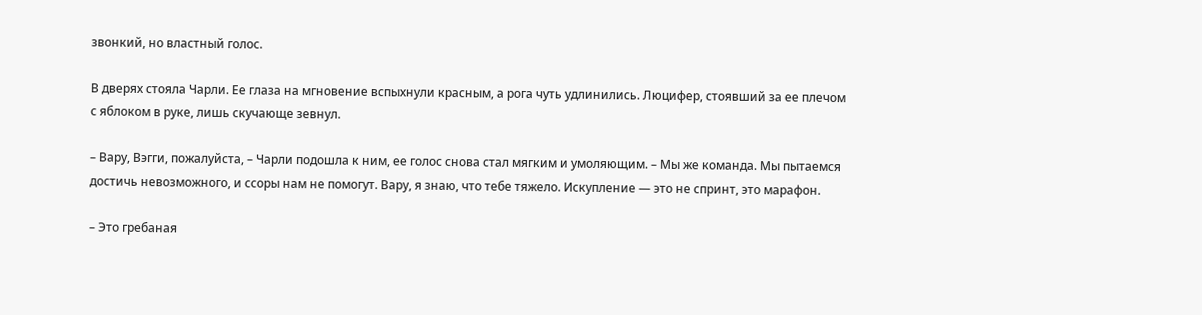звонкий, но властный голос.

В дверях стояла Чарли. Ее глаза на мгновение вспыхнули красным, а рога чуть удлинились. Люцифер, стоявший за ее плечом с яблоком в руке, лишь скучающе зевнул.

– Вару, Вэгги, пожалуйста, – Чарли подошла к ним, ее голос снова стал мягким и умоляющим. – Мы же команда. Мы пытаемся достичь невозможного, и ссоры нам не помогут. Вару, я знаю, что тебе тяжело. Искупление — это не спринт, это марафон.

– Это гребаная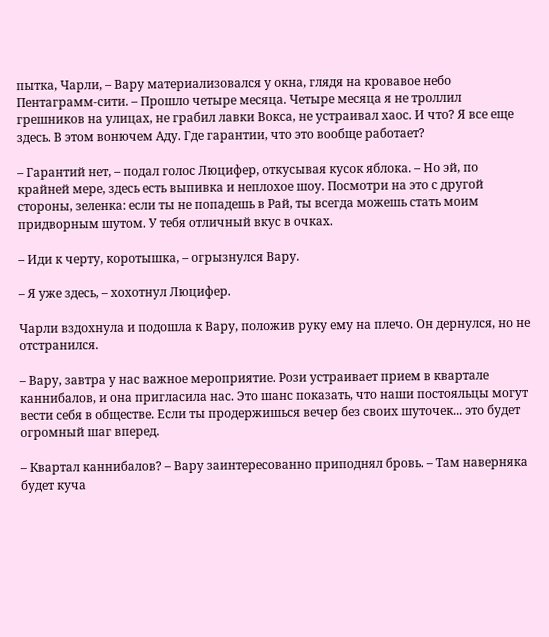пытка, Чарли, – Вару материализовался у окна, глядя на кровавое небо Пентаграмм-сити. – Прошло четыре месяца. Четыре месяца я не троллил грешников на улицах, не грабил лавки Вокса, не устраивал хаос. И что? Я все еще здесь. В этом вонючем Аду. Где гарантии, что это вообще работает?

– Гарантий нет, – подал голос Люцифер, откусывая кусок яблока. – Но эй, по крайней мере, здесь есть выпивка и неплохое шоу. Посмотри на это с другой стороны, зеленка: если ты не попадешь в Рай, ты всегда можешь стать моим придворным шутом. У тебя отличный вкус в очках.

– Иди к черту, коротышка, – огрызнулся Вару.

– Я уже здесь, – хохотнул Люцифер.

Чарли вздохнула и подошла к Вару, положив руку ему на плечо. Он дернулся, но не отстранился.

– Вару, завтра у нас важное мероприятие. Рози устраивает прием в квартале каннибалов, и она пригласила нас. Это шанс показать, что наши постояльцы могут вести себя в обществе. Если ты продержишься вечер без своих шуточек... это будет огромный шаг вперед.

– Квартал каннибалов? – Вару заинтересованно приподнял бровь. – Там наверняка будет куча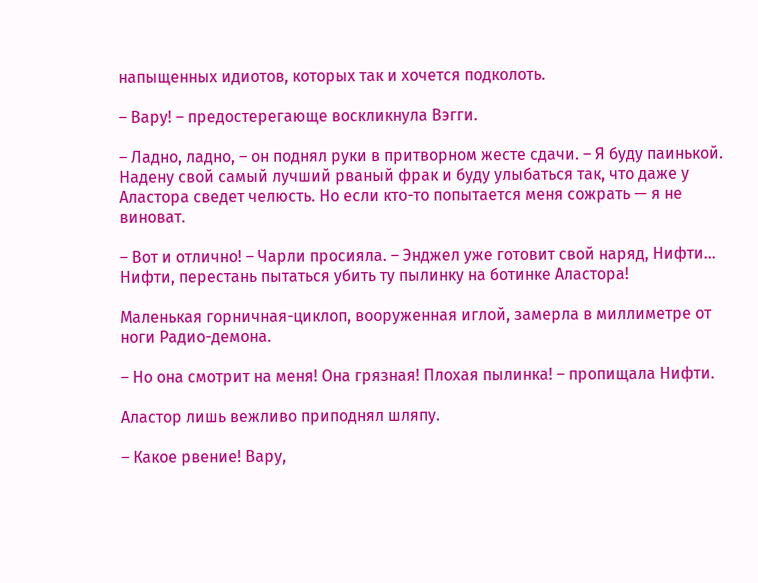напыщенных идиотов, которых так и хочется подколоть.

– Вару! – предостерегающе воскликнула Вэгги.

– Ладно, ладно, – он поднял руки в притворном жесте сдачи. – Я буду паинькой. Надену свой самый лучший рваный фрак и буду улыбаться так, что даже у Аластора сведет челюсть. Но если кто-то попытается меня сожрать — я не виноват.

– Вот и отлично! – Чарли просияла. – Энджел уже готовит свой наряд, Нифти... Нифти, перестань пытаться убить ту пылинку на ботинке Аластора!

Маленькая горничная-циклоп, вооруженная иглой, замерла в миллиметре от ноги Радио-демона.

– Но она смотрит на меня! Она грязная! Плохая пылинка! – пропищала Нифти.

Аластор лишь вежливо приподнял шляпу.

– Какое рвение! Вару,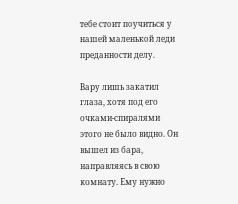тебе стоит поучиться у нашей маленькой леди преданности делу.

Вару лишь закатил глаза, хотя под его очками-спиралями этого не было видно. Он вышел из бара, направляясь в свою комнату. Ему нужно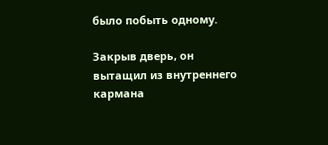было побыть одному.

Закрыв дверь, он вытащил из внутреннего кармана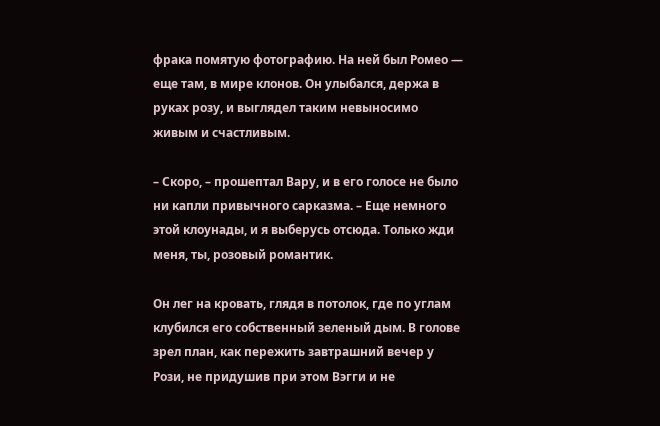фрака помятую фотографию. На ней был Ромео — еще там, в мире клонов. Он улыбался, держа в руках розу, и выглядел таким невыносимо живым и счастливым.

– Скоро, – прошептал Вару, и в его голосе не было ни капли привычного сарказма. – Еще немного этой клоунады, и я выберусь отсюда. Только жди меня, ты, розовый романтик.

Он лег на кровать, глядя в потолок, где по углам клубился его собственный зеленый дым. В голове зрел план, как пережить завтрашний вечер у Рози, не придушив при этом Вэгги и не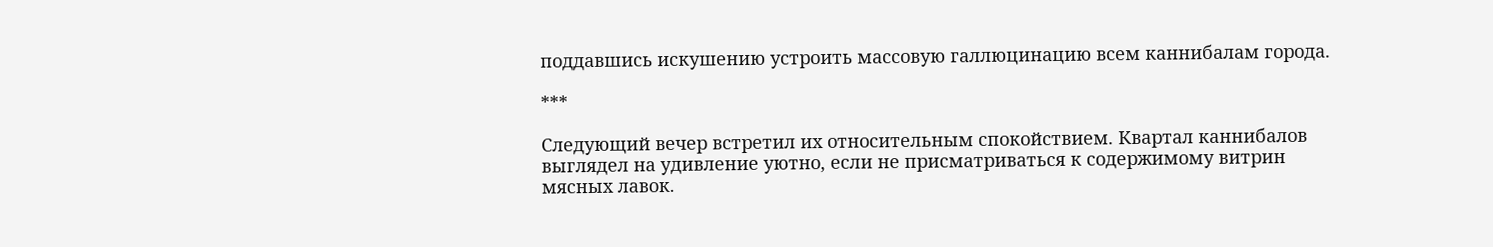поддавшись искушению устроить массовую галлюцинацию всем каннибалам города.

***

Следующий вечер встретил их относительным спокойствием. Квартал каннибалов выглядел на удивление уютно, если не присматриваться к содержимому витрин мясных лавок.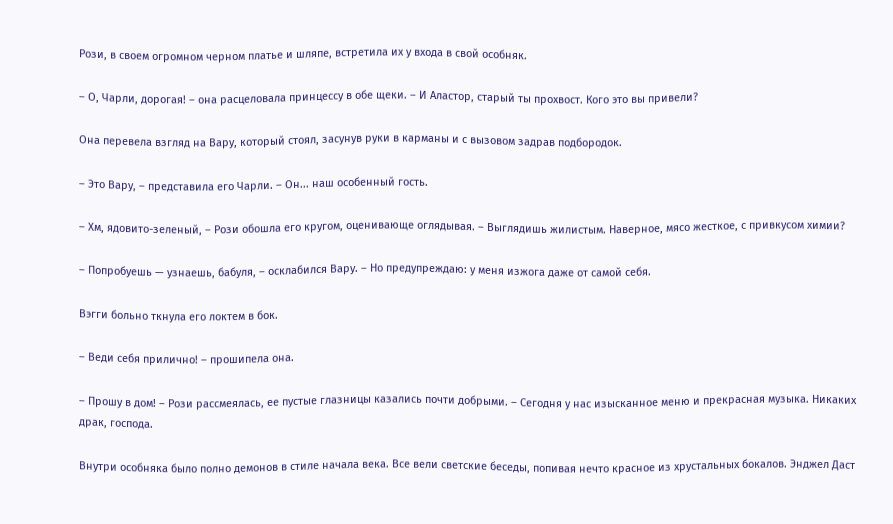Рози, в своем огромном черном платье и шляпе, встретила их у входа в свой особняк.

– О, Чарли, дорогая! – она расцеловала принцессу в обе щеки. – И Аластор, старый ты прохвост. Кого это вы привели?

Она перевела взгляд на Вару, который стоял, засунув руки в карманы и с вызовом задрав подбородок.

– Это Вару, – представила его Чарли. – Он... наш особенный гость.

– Хм, ядовито-зеленый, – Рози обошла его кругом, оценивающе оглядывая. – Выглядишь жилистым. Наверное, мясо жесткое, с привкусом химии?

– Попробуешь — узнаешь, бабуля, – осклабился Вару. – Но предупреждаю: у меня изжога даже от самой себя.

Вэгги больно ткнула его локтем в бок.

– Веди себя прилично! – прошипела она.

– Прошу в дом! – Рози рассмеялась, ее пустые глазницы казались почти добрыми. – Сегодня у нас изысканное меню и прекрасная музыка. Никаких драк, господа.

Внутри особняка было полно демонов в стиле начала века. Все вели светские беседы, попивая нечто красное из хрустальных бокалов. Энджел Даст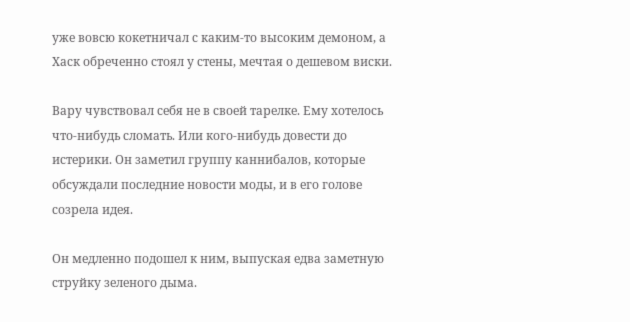уже вовсю кокетничал с каким-то высоким демоном, а Хаск обреченно стоял у стены, мечтая о дешевом виски.

Вару чувствовал себя не в своей тарелке. Ему хотелось что-нибудь сломать. Или кого-нибудь довести до истерики. Он заметил группу каннибалов, которые обсуждали последние новости моды, и в его голове созрела идея.

Он медленно подошел к ним, выпуская едва заметную струйку зеленого дыма.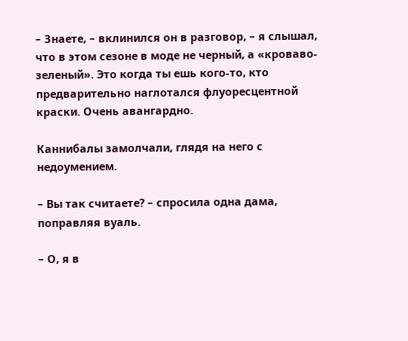– Знаете, – вклинился он в разговор, – я слышал, что в этом сезоне в моде не черный, а «кроваво-зеленый». Это когда ты ешь кого-то, кто предварительно наглотался флуоресцентной краски. Очень авангардно.

Каннибалы замолчали, глядя на него с недоумением.

– Вы так считаете? – спросила одна дама, поправляя вуаль.

– О, я в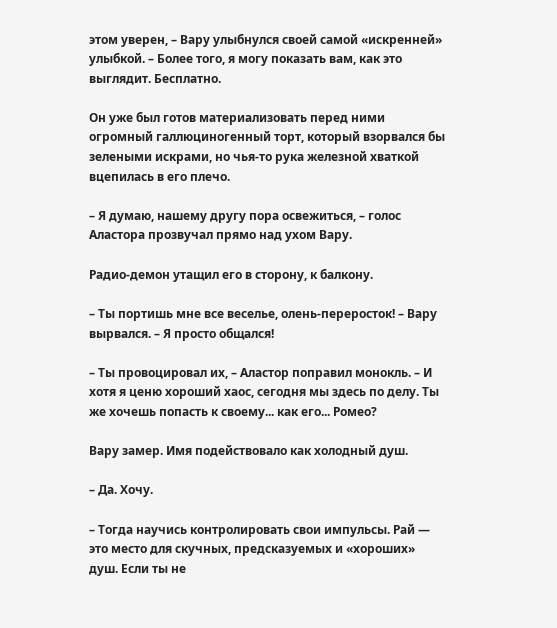этом уверен, – Вару улыбнулся своей самой «искренней» улыбкой. – Более того, я могу показать вам, как это выглядит. Бесплатно.

Он уже был готов материализовать перед ними огромный галлюциногенный торт, который взорвался бы зелеными искрами, но чья-то рука железной хваткой вцепилась в его плечо.

– Я думаю, нашему другу пора освежиться, – голос Аластора прозвучал прямо над ухом Вару.

Радио-демон утащил его в сторону, к балкону.

– Ты портишь мне все веселье, олень-переросток! – Вару вырвался. – Я просто общался!

– Ты провоцировал их, – Аластор поправил монокль. – И хотя я ценю хороший хаос, сегодня мы здесь по делу. Ты же хочешь попасть к своему... как его... Ромео?

Вару замер. Имя подействовало как холодный душ.

– Да. Хочу.

– Тогда научись контролировать свои импульсы. Рай — это место для скучных, предсказуемых и «хороших» душ. Если ты не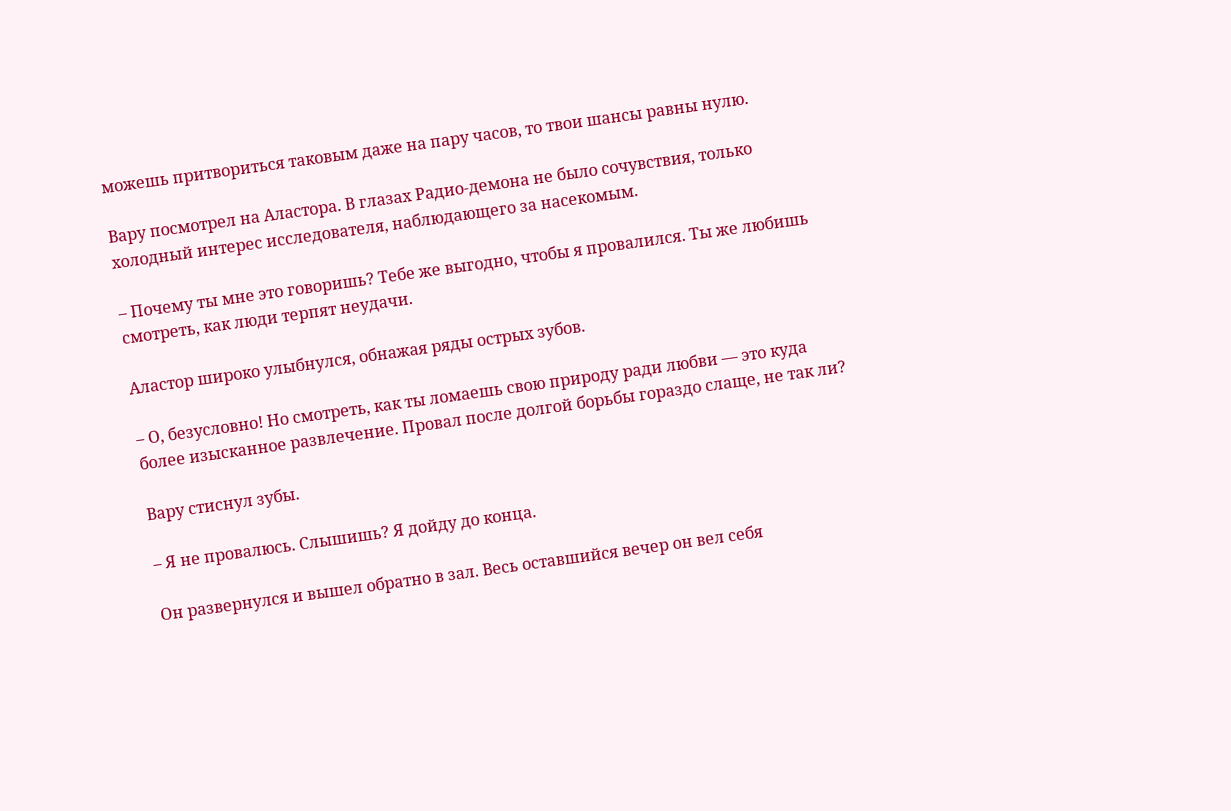можешь притвориться таковым даже на пару часов, то твои шансы равны нулю.

Вару посмотрел на Аластора. В глазах Радио-демона не было сочувствия, только холодный интерес исследователя, наблюдающего за насекомым.

– Почему ты мне это говоришь? Тебе же выгодно, чтобы я провалился. Ты же любишь смотреть, как люди терпят неудачи.

Аластор широко улыбнулся, обнажая ряды острых зубов.

– О, безусловно! Но смотреть, как ты ломаешь свою природу ради любви — это куда более изысканное развлечение. Провал после долгой борьбы гораздо слаще, не так ли?

Вару стиснул зубы.

– Я не провалюсь. Слышишь? Я дойду до конца.

Он развернулся и вышел обратно в зал. Весь оставшийся вечер он вел себя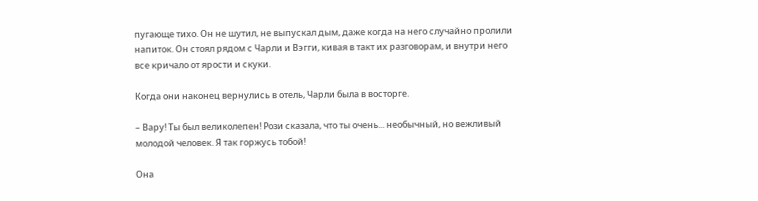пугающе тихо. Он не шутил, не выпускал дым, даже когда на него случайно пролили напиток. Он стоял рядом с Чарли и Вэгги, кивая в такт их разговорам, и внутри него все кричало от ярости и скуки.

Когда они наконец вернулись в отель, Чарли была в восторге.

– Вару! Ты был великолепен! Рози сказала, что ты очень... необычный, но вежливый молодой человек. Я так горжусь тобой!

Она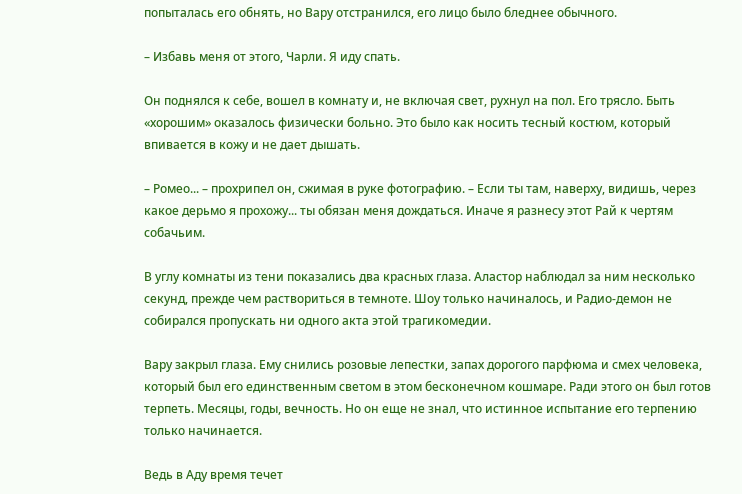попыталась его обнять, но Вару отстранился, его лицо было бледнее обычного.

– Избавь меня от этого, Чарли. Я иду спать.

Он поднялся к себе, вошел в комнату и, не включая свет, рухнул на пол. Его трясло. Быть «хорошим» оказалось физически больно. Это было как носить тесный костюм, который впивается в кожу и не дает дышать.

– Ромео... – прохрипел он, сжимая в руке фотографию. – Если ты там, наверху, видишь, через какое дерьмо я прохожу... ты обязан меня дождаться. Иначе я разнесу этот Рай к чертям собачьим.

В углу комнаты из тени показались два красных глаза. Аластор наблюдал за ним несколько секунд, прежде чем раствориться в темноте. Шоу только начиналось, и Радио-демон не собирался пропускать ни одного акта этой трагикомедии.

Вару закрыл глаза. Ему снились розовые лепестки, запах дорогого парфюма и смех человека, который был его единственным светом в этом бесконечном кошмаре. Ради этого он был готов терпеть. Месяцы, годы, вечность. Но он еще не знал, что истинное испытание его терпению только начинается.

Ведь в Аду время течет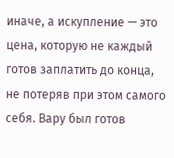иначе, а искупление — это цена, которую не каждый готов заплатить до конца, не потеряв при этом самого себя. Вару был готов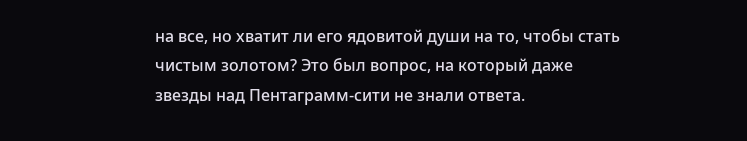на все, но хватит ли его ядовитой души на то, чтобы стать чистым золотом? Это был вопрос, на который даже звезды над Пентаграмм-сити не знали ответа.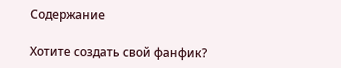Содержание

Хотите создать свой фанфик?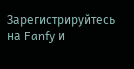Зарегистрируйтесь на Fanfy и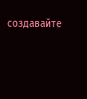создавайте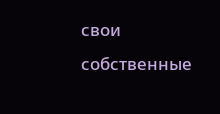свои собственные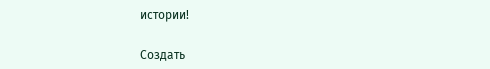истории!

Создать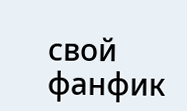свой фанфик